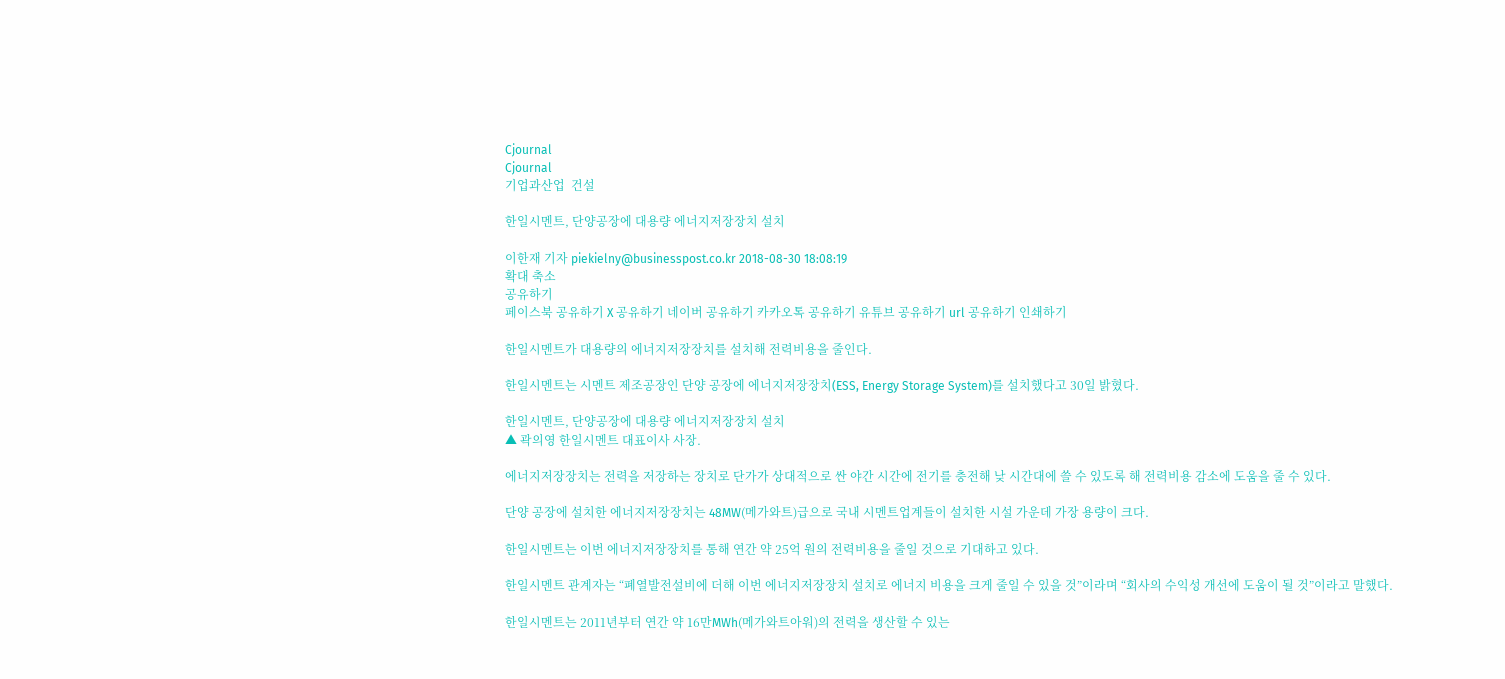Cjournal
Cjournal
기업과산업  건설

한일시멘트, 단양공장에 대용량 에너지저장장치 설치

이한재 기자 piekielny@businesspost.co.kr 2018-08-30 18:08:19
확대 축소
공유하기
페이스북 공유하기 X 공유하기 네이버 공유하기 카카오톡 공유하기 유튜브 공유하기 url 공유하기 인쇄하기

한일시멘트가 대용량의 에너지저장장치를 설치해 전력비용을 줄인다.

한일시멘트는 시멘트 제조공장인 단양 공장에 에너지저장장치(ESS, Energy Storage System)를 설치했다고 30일 밝혔다.

한일시멘트, 단양공장에 대용량 에너지저장장치 설치
▲ 곽의영 한일시멘트 대표이사 사장.

에너지저장장치는 전력을 저장하는 장치로 단가가 상대적으로 싼 야간 시간에 전기를 충전해 낮 시간대에 쓸 수 있도록 해 전력비용 감소에 도움을 줄 수 있다.

단양 공장에 설치한 에너지저장장치는 48MW(메가와트)급으로 국내 시멘트업계들이 설치한 시설 가운데 가장 용량이 크다.

한일시멘트는 이번 에너지저장장치를 통해 연간 약 25억 원의 전력비용을 줄일 것으로 기대하고 있다.

한일시멘트 관계자는 “폐열발전설비에 더해 이번 에너지저장장치 설치로 에너지 비용을 크게 줄일 수 있을 것”이라며 “회사의 수익성 개선에 도움이 될 것”이라고 말했다.

한일시멘트는 2011년부터 연간 약 16만MWh(메가와트아워)의 전력을 생산할 수 있는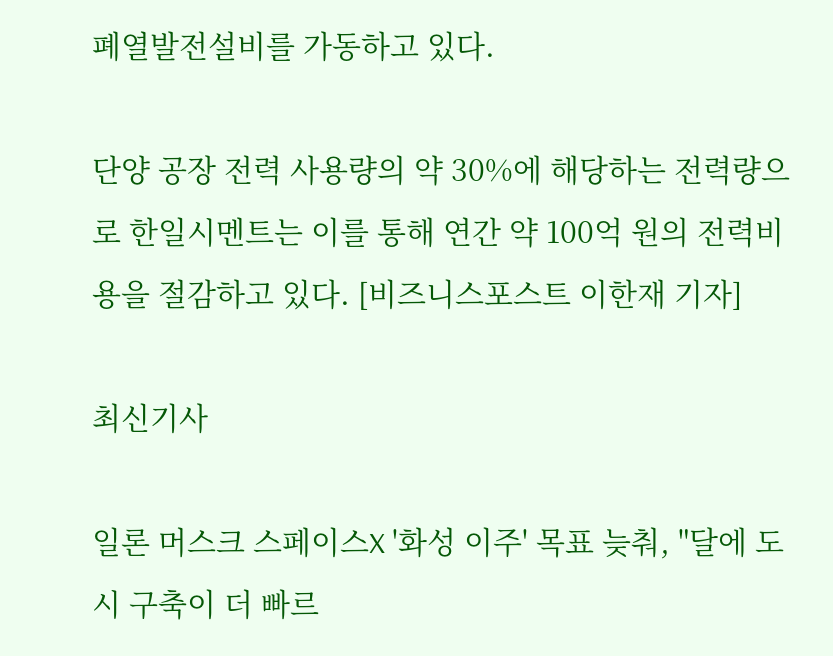폐열발전설비를 가동하고 있다.

단양 공장 전력 사용량의 약 30%에 해당하는 전력량으로 한일시멘트는 이를 통해 연간 약 100억 원의 전력비용을 절감하고 있다. [비즈니스포스트 이한재 기자]

최신기사

일론 머스크 스페이스X '화성 이주' 목표 늦춰, "달에 도시 구축이 더 빠르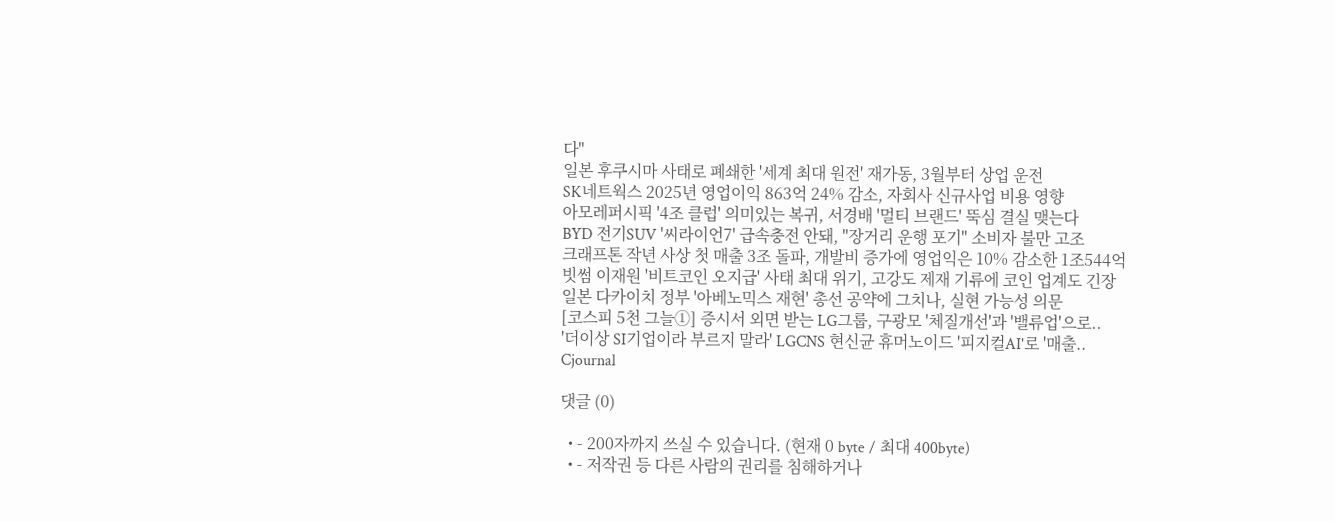다"
일본 후쿠시마 사태로 폐쇄한 '세계 최대 원전' 재가동, 3월부터 상업 운전
SK네트웍스 2025년 영업이익 863억 24% 감소, 자회사 신규사업 비용 영향
아모레퍼시픽 '4조 클럽' 의미있는 복귀, 서경배 '멀티 브랜드' 뚝심 결실 맺는다
BYD 전기SUV '씨라이언7' 급속충전 안돼, "장거리 운행 포기" 소비자 불만 고조
크래프톤 작년 사상 첫 매출 3조 돌파, 개발비 증가에 영업익은 10% 감소한 1조544억
빗썸 이재원 '비트코인 오지급' 사태 최대 위기, 고강도 제재 기류에 코인 업계도 긴장
일본 다카이치 정부 '아베노믹스 재현' 총선 공약에 그치나, 실현 가능성 의문
[코스피 5천 그늘①] 증시서 외면 받는 LG그룹, 구광모 '체질개선'과 '밸류업'으로..
'더이상 SI기업이라 부르지 말라' LGCNS 현신균 휴머노이드 '피지컬AI'로 '매출..
Cjournal

댓글 (0)

  • - 200자까지 쓰실 수 있습니다. (현재 0 byte / 최대 400byte)
  • - 저작권 등 다른 사람의 권리를 침해하거나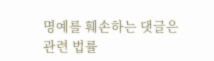명예를 훼손하는 댓글은 관련 법률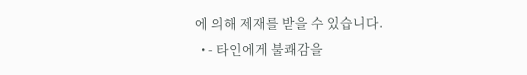에 의해 제재를 받을 수 있습니다.
  • - 타인에게 불쾌감을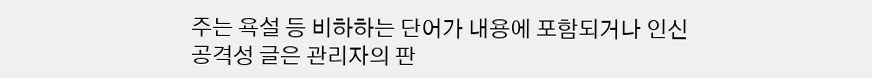주는 욕설 등 비하하는 단어가 내용에 포함되거나 인신공격성 글은 관리자의 판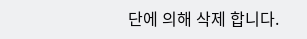단에 의해 삭제 합니다.